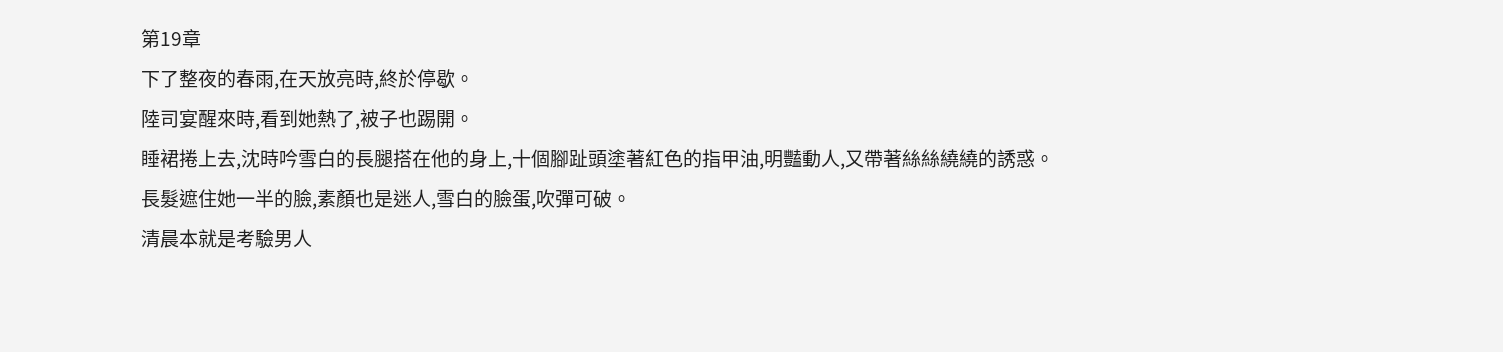第19章
下了整夜的春雨,在天放亮時,終於停歇。
陸司宴醒來時,看到她熱了,被子也踢開。
睡裙捲上去,沈時吟雪白的長腿搭在他的身上,十個腳趾頭塗著紅色的指甲油,明豔動人,又帶著絲絲繞繞的誘惑。
長髮遮住她一半的臉,素顏也是迷人,雪白的臉蛋,吹彈可破。
清晨本就是考驗男人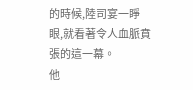的時候,陸司宴一睜眼,就看著令人血脈賁張的這一幕。
他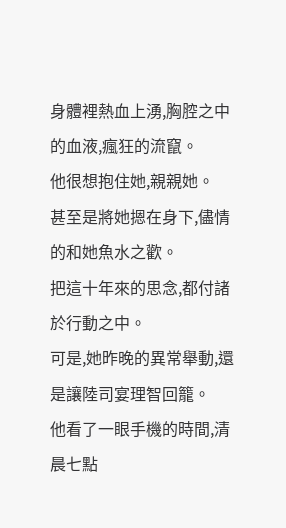身體裡熱血上湧,胸腔之中的血液,瘋狂的流竄。
他很想抱住她,親親她。
甚至是將她摁在身下,儘情的和她魚水之歡。
把這十年來的思念,都付諸於行動之中。
可是,她昨晚的異常舉動,還是讓陸司宴理智回籠。
他看了一眼手機的時間,清晨七點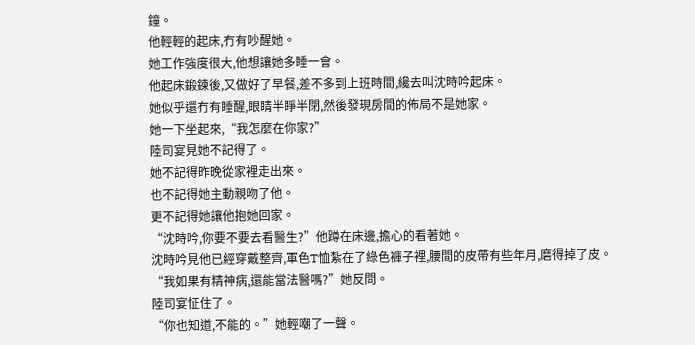鐘。
他輕輕的起床,冇有吵醒她。
她工作強度很大,他想讓她多睡一會。
他起床鍛鍊後,又做好了早餐,差不多到上班時間,纔去叫沈時吟起床。
她似乎還冇有睡醒,眼睛半睜半閉,然後發現房間的佈局不是她家。
她一下坐起來,“我怎麼在你家?”
陸司宴見她不記得了。
她不記得昨晚從家裡走出來。
也不記得她主動親吻了他。
更不記得她讓他抱她回家。
“沈時吟,你要不要去看醫生?”他蹲在床邊,擔心的看著她。
沈時吟見他已經穿戴整齊,軍色T恤紮在了綠色褲子裡,腰間的皮帶有些年月,磨得掉了皮。
“我如果有精神病,還能當法醫嗎?”她反問。
陸司宴怔住了。
“你也知道,不能的。”她輕嘲了一聲。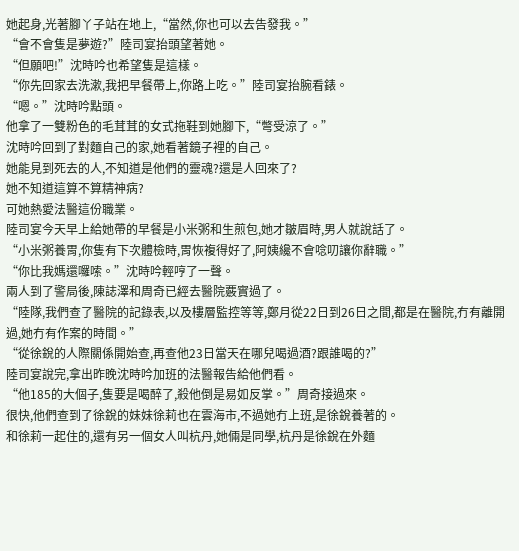她起身,光著腳丫子站在地上,“當然,你也可以去告發我。”
“會不會隻是夢遊?”陸司宴抬頭望著她。
“但願吧!”沈時吟也希望隻是這樣。
“你先回家去洗漱,我把早餐帶上,你路上吃。”陸司宴抬腕看錶。
“嗯。”沈時吟點頭。
他拿了一雙粉色的毛茸茸的女式拖鞋到她腳下,“彆受涼了。”
沈時吟回到了對麵自己的家,她看著鏡子裡的自己。
她能見到死去的人,不知道是他們的靈魂?還是人回來了?
她不知道這算不算精神病?
可她熱愛法醫這份職業。
陸司宴今天早上給她帶的早餐是小米粥和生煎包,她才皺眉時,男人就說話了。
“小米粥養胃,你隻有下次體檢時,胃恢複得好了,阿姨纔不會唸叨讓你辭職。”
“你比我媽還囉嗦。”沈時吟輕哼了一聲。
兩人到了警局後,陳誌澤和周奇已經去醫院覈實過了。
“陸隊,我們查了醫院的記錄表,以及樓層監控等等,鄭月從22日到26日之間,都是在醫院,冇有離開過,她冇有作案的時間。”
“從徐銳的人際關係開始查,再查他23日當天在哪兒喝過酒?跟誰喝的?”
陸司宴說完,拿出昨晚沈時吟加班的法醫報告給他們看。
“他185的大個子,隻要是喝醉了,殺他倒是易如反掌。”周奇接過來。
很快,他們查到了徐銳的妹妹徐莉也在雲海市,不過她冇上班,是徐銳養著的。
和徐莉一起住的,還有另一個女人叫杭丹,她倆是同學,杭丹是徐銳在外麵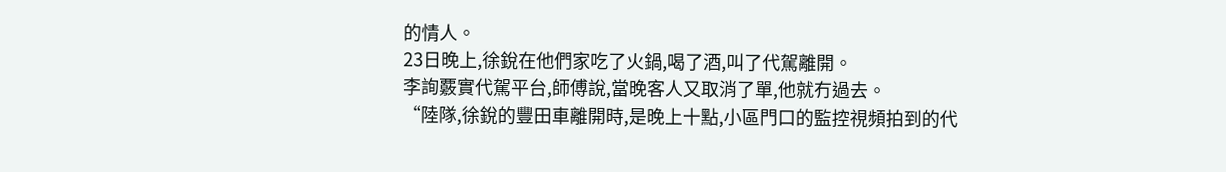的情人。
23日晚上,徐銳在他們家吃了火鍋,喝了酒,叫了代駕離開。
李詢覈實代駕平台,師傅說,當晚客人又取消了單,他就冇過去。
“陸隊,徐銳的豐田車離開時,是晚上十點,小區門口的監控視頻拍到的代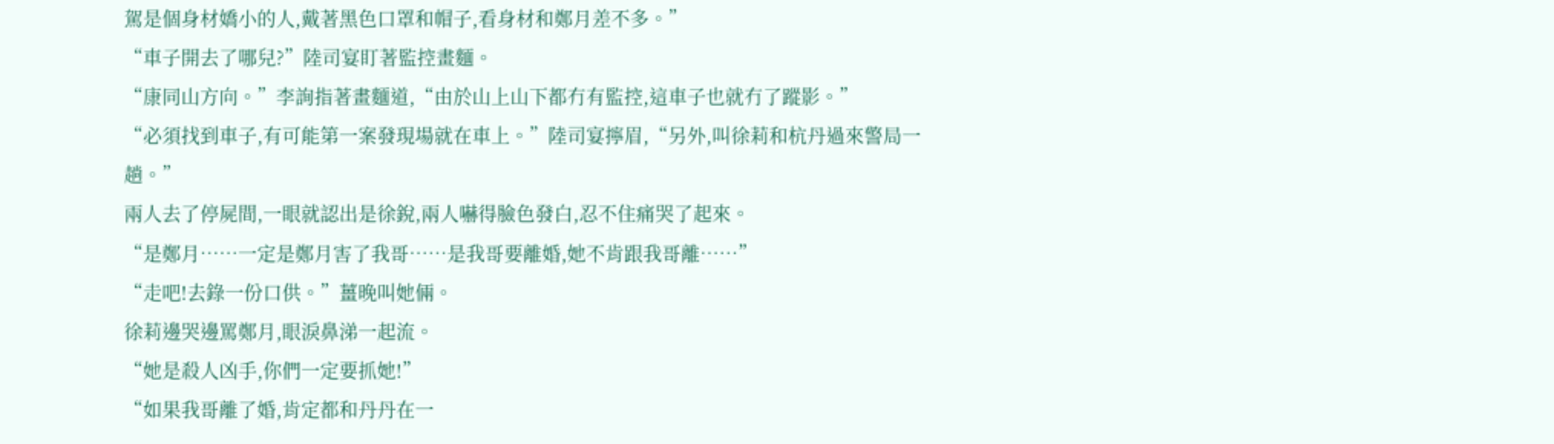駕是個身材嬌小的人,戴著黑色口罩和帽子,看身材和鄭月差不多。”
“車子開去了哪兒?”陸司宴盯著監控畫麵。
“康同山方向。”李詢指著畫麵道,“由於山上山下都冇有監控,這車子也就冇了蹤影。”
“必須找到車子,有可能第一案發現場就在車上。”陸司宴擰眉,“另外,叫徐莉和杭丹過來警局一趟。”
兩人去了停屍間,一眼就認出是徐銳,兩人嚇得臉色發白,忍不住痛哭了起來。
“是鄭月……一定是鄭月害了我哥……是我哥要離婚,她不肯跟我哥離……”
“走吧!去錄一份口供。”薑晚叫她倆。
徐莉邊哭邊罵鄭月,眼淚鼻涕一起流。
“她是殺人凶手,你們一定要抓她!”
“如果我哥離了婚,肯定都和丹丹在一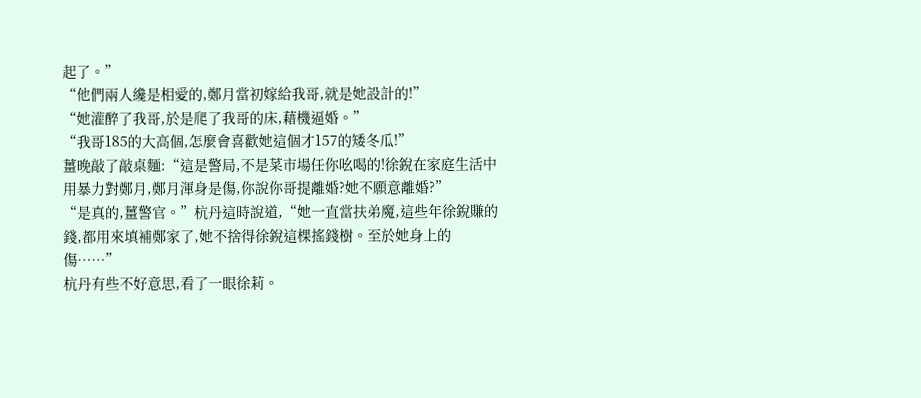起了。”
“他們兩人纔是相愛的,鄭月當初嫁給我哥,就是她設計的!”
“她灌醉了我哥,於是爬了我哥的床,藉機逼婚。”
“我哥185的大高個,怎麼會喜歡她這個才157的矮冬瓜!”
薑晚敲了敲桌麵:“這是警局,不是菜市場任你吆喝的!徐銳在家庭生活中用暴力對鄭月,鄭月渾身是傷,你說你哥提離婚?她不願意離婚?”
“是真的,薑警官。”杭丹這時說道,“她一直當扶弟魔,這些年徐銳賺的錢,都用來填補鄭家了,她不捨得徐銳這棵搖錢樹。至於她身上的傷……”
杭丹有些不好意思,看了一眼徐莉。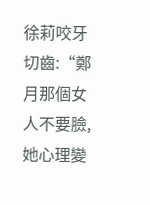徐莉咬牙切齒:“鄭月那個女人不要臉,她心理變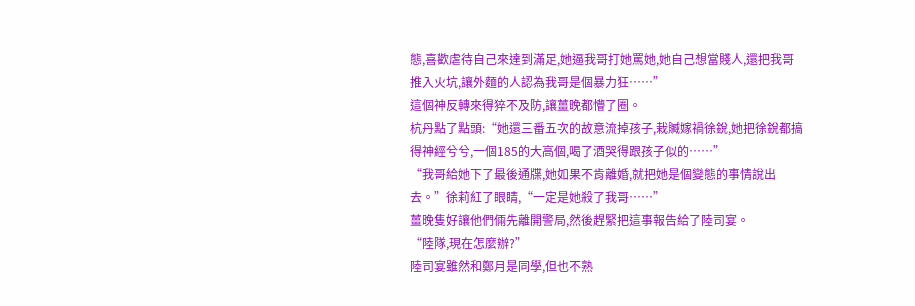態,喜歡虐待自己來達到滿足,她逼我哥打她罵她,她自己想當賤人,還把我哥推入火坑,讓外麵的人認為我哥是個暴力狂……”
這個神反轉來得猝不及防,讓薑晚都懵了圈。
杭丹點了點頭:“她還三番五次的故意流掉孩子,栽贓嫁禍徐銳,她把徐銳都搞得神經兮兮,一個185的大高個,喝了酒哭得跟孩子似的……”
“我哥給她下了最後通牒,她如果不肯離婚,就把她是個變態的事情說出去。”徐莉紅了眼睛,“一定是她殺了我哥……”
薑晚隻好讓他們倆先離開警局,然後趕緊把這事報告給了陸司宴。
“陸隊,現在怎麼辦?”
陸司宴雖然和鄭月是同學,但也不熟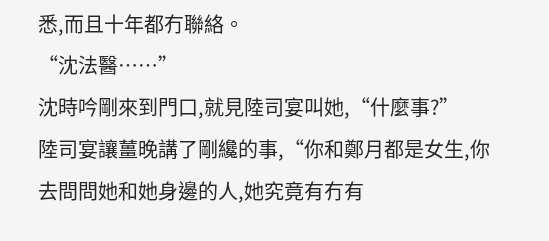悉,而且十年都冇聯絡。
“沈法醫……”
沈時吟剛來到門口,就見陸司宴叫她,“什麼事?”
陸司宴讓薑晚講了剛纔的事,“你和鄭月都是女生,你去問問她和她身邊的人,她究竟有冇有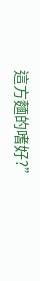這方麵的嗜好?”